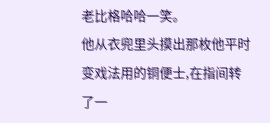老比格哈哈一笑。
他从衣兜里头摸出那枚他平时变戏法用的铜便士,在指间转了一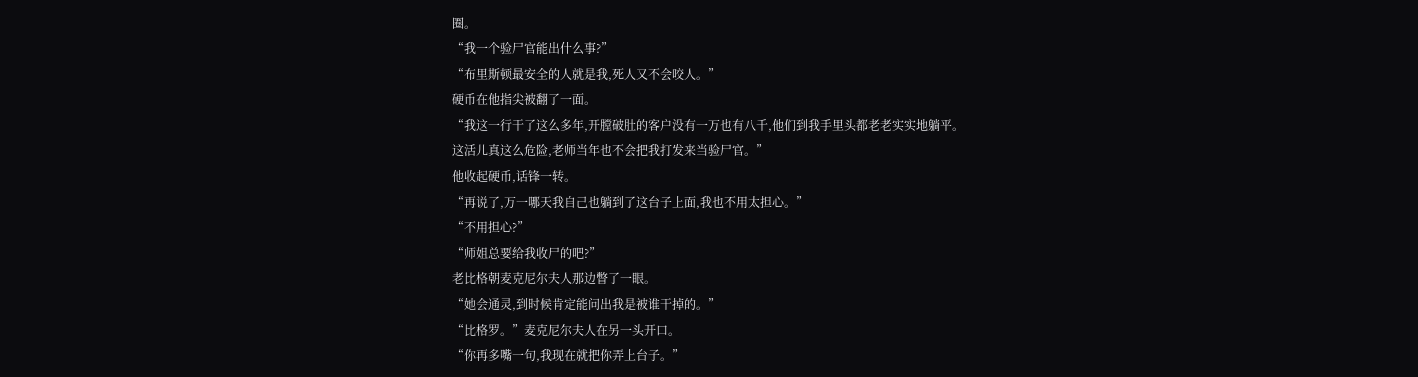圈。
“我一个验尸官能出什么事?”
“布里斯顿最安全的人就是我,死人又不会咬人。”
硬币在他指尖被翻了一面。
“我这一行干了这么多年,开膛破肚的客户没有一万也有八千,他们到我手里头都老老实实地躺平。
这活儿真这么危险,老师当年也不会把我打发来当验尸官。”
他收起硬币,话锋一转。
“再说了,万一哪天我自己也躺到了这台子上面,我也不用太担心。”
“不用担心?”
“师姐总要给我收尸的吧?”
老比格朝麦克尼尔夫人那边瞥了一眼。
“她会通灵,到时候肯定能问出我是被谁干掉的。”
“比格罗。”麦克尼尔夫人在另一头开口。
“你再多嘴一句,我现在就把你弄上台子。”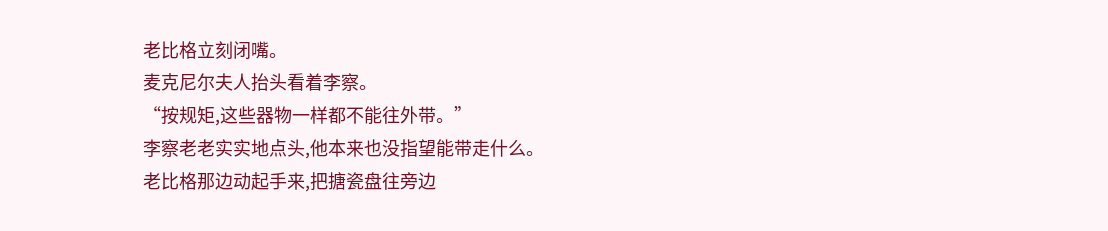老比格立刻闭嘴。
麦克尼尔夫人抬头看着李察。
“按规矩,这些器物一样都不能往外带。”
李察老老实实地点头,他本来也没指望能带走什么。
老比格那边动起手来,把搪瓷盘往旁边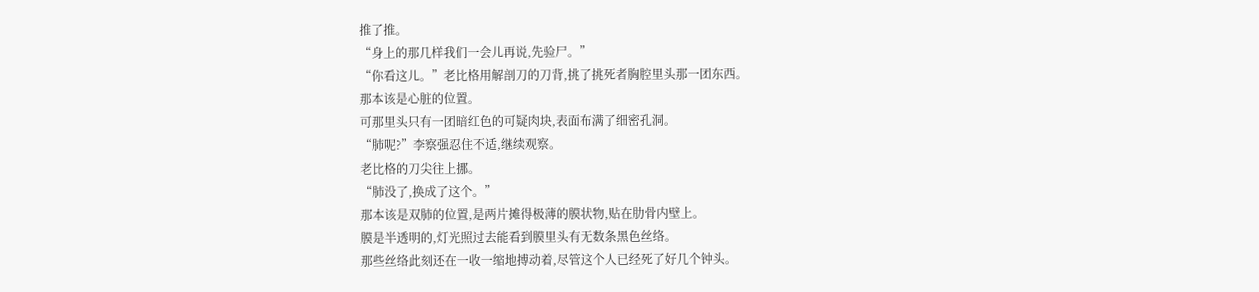推了推。
“身上的那几样我们一会儿再说,先验尸。”
“你看这儿。”老比格用解剖刀的刀背,挑了挑死者胸腔里头那一团东西。
那本该是心脏的位置。
可那里头只有一团暗红色的可疑肉块,表面布满了细密孔洞。
“肺呢?”李察强忍住不适,继续观察。
老比格的刀尖往上挪。
“肺没了,换成了这个。”
那本该是双肺的位置,是两片摊得极薄的膜状物,贴在肋骨内壁上。
膜是半透明的,灯光照过去能看到膜里头有无数条黑色丝络。
那些丝络此刻还在一收一缩地搏动着,尽管这个人已经死了好几个钟头。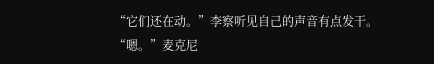“它们还在动。”李察听见自己的声音有点发干。
“嗯。”麦克尼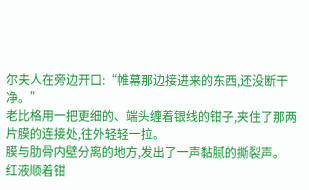尔夫人在旁边开口:“帷幕那边接进来的东西,还没断干净。”
老比格用一把更细的、端头缠着银线的钳子,夹住了那两片膜的连接处,往外轻轻一拉。
膜与肋骨内壁分离的地方,发出了一声黏腻的撕裂声。
红液顺着钳